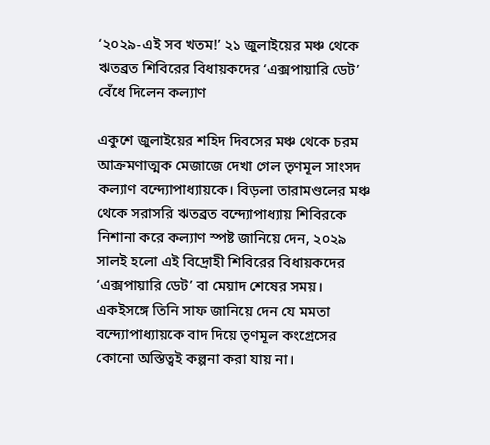‘২০২৯-এই সব খতম!’ ২১ জুলাইয়ের মঞ্চ থেকে ঋতব্রত শিবিরের বিধায়কদের ‘এক্সপায়ারি ডেট’ বেঁধে দিলেন কল্যাণ

একুশে জুলাইয়ের শহিদ দিবসের মঞ্চ থেকে চরম আক্রমণাত্মক মেজাজে দেখা গেল তৃণমূল সাংসদ কল্যাণ বন্দ্যোপাধ্যায়কে। বিড়লা তারামণ্ডলের মঞ্চ থেকে সরাসরি ঋতব্রত বন্দ্যোপাধ্যায় শিবিরকে নিশানা করে কল্যাণ স্পষ্ট জানিয়ে দেন, ২০২৯ সালই হলো এই বিদ্রোহী শিবিরের বিধায়কদের ‘এক্সপায়ারি ডেট’ বা মেয়াদ শেষের সময়। একইসঙ্গে তিনি সাফ জানিয়ে দেন যে মমতা বন্দ্যোপাধ্যায়কে বাদ দিয়ে তৃণমূল কংগ্রেসের কোনো অস্তিত্বই কল্পনা করা যায় না।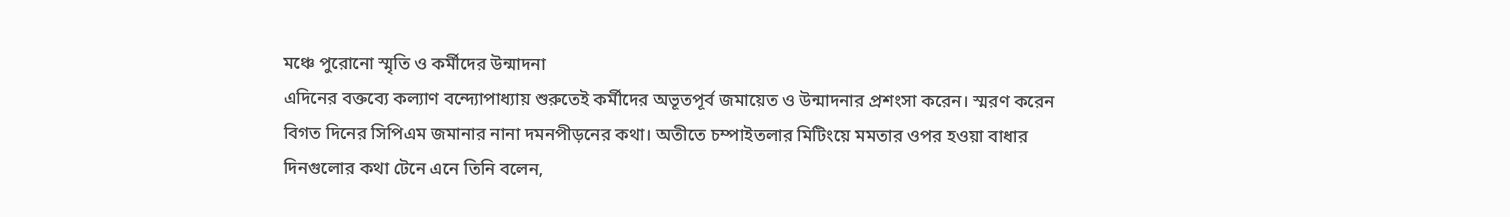মঞ্চে পুরোনো স্মৃতি ও কর্মীদের উন্মাদনা
এদিনের বক্তব্যে কল্যাণ বন্দ্যোপাধ্যায় শুরুতেই কর্মীদের অভূতপূর্ব জমায়েত ও উন্মাদনার প্রশংসা করেন। স্মরণ করেন বিগত দিনের সিপিএম জমানার নানা দমনপীড়নের কথা। অতীতে চম্পাইতলার মিটিংয়ে মমতার ওপর হওয়া বাধার দিনগুলোর কথা টেনে এনে তিনি বলেন,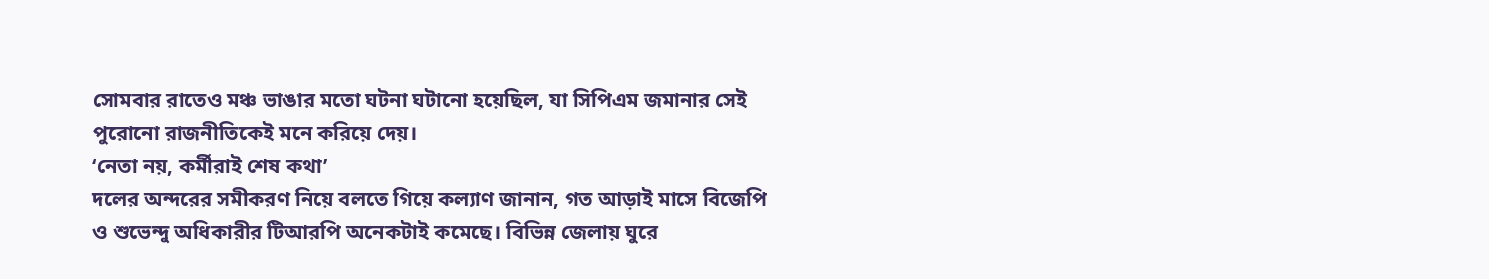সোমবার রাতেও মঞ্চ ভাঙার মতো ঘটনা ঘটানো হয়েছিল, যা সিপিএম জমানার সেই পুরোনো রাজনীতিকেই মনে করিয়ে দেয়।
‘নেতা নয়, কর্মীরাই শেষ কথা’
দলের অন্দরের সমীকরণ নিয়ে বলতে গিয়ে কল্যাণ জানান, গত আড়াই মাসে বিজেপি ও শুভেন্দু অধিকারীর টিআরপি অনেকটাই কমেছে। বিভিন্ন জেলায় ঘুরে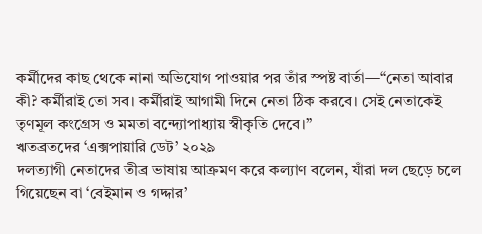কর্মীদের কাছ থেকে নানা অভিযোগ পাওয়ার পর তাঁর স্পষ্ট বার্তা—“নেতা আবার কী? কর্মীরাই তো সব। কর্মীরাই আগামী দিনে নেতা ঠিক করবে। সেই নেতাকেই তৃণমূল কংগ্রেস ও মমতা বন্দ্যোপাধ্যায় স্বীকৃতি দেবে।”
ঋতব্রতদের ‘এক্সপায়ারি ডেট’ ২০২৯
দলত্যাগী নেতাদের তীব্র ভাষায় আক্রমণ করে কল্যাণ বলেন, যাঁরা দল ছেড়ে চলে গিয়েছেন বা ‘বেইমান ও গদ্দার’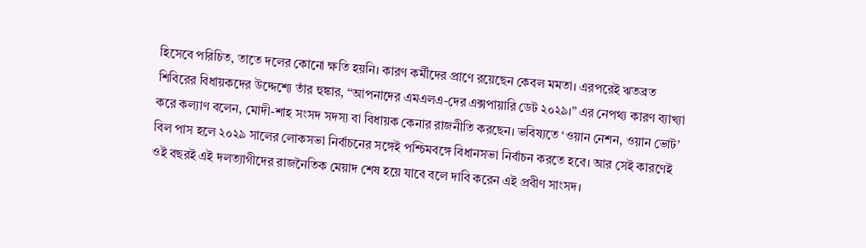হিসেবে পরিচিত, তাতে দলের কোনো ক্ষতি হয়নি। কারণ কর্মীদের প্রাণে রয়েছেন কেবল মমতা। এরপরেই ঋতব্রত শিবিরের বিধায়কদের উদ্দেশ্যে তাঁর হুঙ্কার, “আপনাদের এমএলএ-দের এক্সপায়ারি ডেট ২০২৯।” এর নেপথ্য কারণ ব্যাখ্যা করে কল্যাণ বলেন, মোদী-শাহ সংসদ সদস্য বা বিধায়ক কেনার রাজনীতি করছেন। ভবিষ্যতে ‘ওয়ান নেশন, ওয়ান ভোট’ বিল পাস হলে ২০২৯ সালের লোকসভা নির্বাচনের সঙ্গেই পশ্চিমবঙ্গে বিধানসভা নির্বাচন করতে হবে। আর সেই কারণেই ওই বছরই এই দলত্যাগীদের রাজনৈতিক মেয়াদ শেষ হয়ে যাবে বলে দাবি করেন এই প্রবীণ সাংসদ।